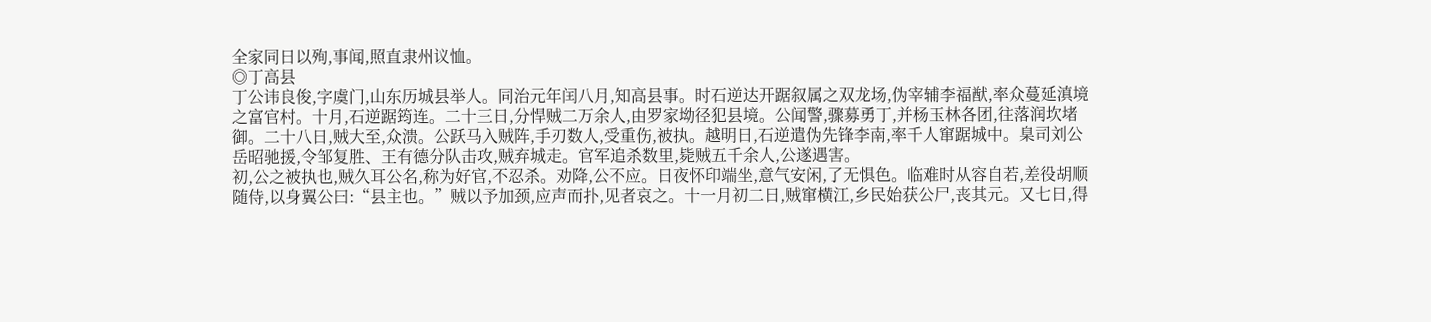全家同日以殉,事闻,照直隶州议恤。
◎丁高县
丁公讳良俊,字虞门,山东历城县举人。同治元年闰八月,知高县事。时石逆达开踞叙属之双龙场,伪宰辅李福猷,率众蔓延滇境之富官村。十月,石逆踞筠连。二十三日,分悍贼二万余人,由罗家坳径犯县境。公闻警,骤募勇丁,并杨玉林各团,往落润坎堵御。二十八日,贼大至,众溃。公跃马入贼阵,手刃数人,受重伤,被执。越明日,石逆遣伪先锋李南,率千人窜踞城中。臬司刘公岳昭驰援,令邹复胜、王有德分队击攻,贼弃城走。官军追杀数里,毙贼五千余人,公遂遇害。
初,公之被执也,贼久耳公名,称为好官,不忍杀。劝降,公不应。日夜怀印端坐,意气安闲,了无惧色。临难时从容自若,差役胡顺随侍,以身翼公曰:“县主也。”贼以予加颈,应声而扑,见者哀之。十一月初二日,贼窜横江,乡民始获公尸,丧其元。又七日,得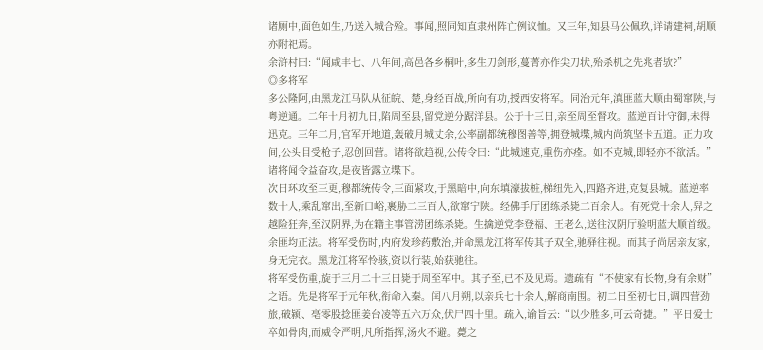诸厕中,面色如生,乃送入城合殓。事闻,照同知直隶州阵亡例议恤。又三年,知县马公佩玖,详请建祠,胡顺亦附祀焉。
余浒村曰:“闻咸丰七、八年间,高邑各乡桐叶,多生刀剑形,蔓菁亦作尖刀状,殆杀机之先兆者欤?”
◎多将军
多公隆阿,由黑龙江马队从征皖、楚,身经百战,所向有功,授西安将军。同治元年,滇匪蓝大顺由蜀窜陕,与粤逆通。二年十月初九日,陷周至县,留党逆分踞洋县。公于十三日,亲至周至督攻。蓝逆百计守御,未得迅克。三年二月,官军开地道,轰破月城丈余,公率副都统穆图善等,拥登城堞,城内尚筑坚卡五道。正力攻间,公头目受枪子,忍创回营。诸将欲趋视,公传令曰:“此城速克,重伤亦痊。如不克城,即轻亦不欲活。”诸将闻令益奋攻,是夜皆露立堞下。
次日环攻至三更,穆都统传令,三面紧攻,于黑暗中,向东填濠拔桩,梯纽先入,四路齐进,克复县城。蓝逆率数十人,乘乱窜出,至新口峪,裹胁二三百人,欲窜宁陕。经佛手厅团练杀毙二百余人。有死党十余人,舁之越险狂奔,至汉阴界,为在籍主事管涝团练杀毙。生擒逆党李登福、王老么,送往汉阴厅验明蓝大顺首级。余匪均正法。将军受伤时,内府发珍药敷治,并命黑龙江将军传其子双全,驰驿往视。而其子尚居亲友家,身无完衣。黑龙江将军怜骇,资以行装,始获驰往。
将军受伤重,旋于三月二十三日毙于周至军中。其子至,已不及见焉。遗疏有“不使家有长物,身有余财”之语。先是将军于元年秋,衔命入秦。闰八月朔,以亲兵七十余人,解商南围。初二日至初七日,调四营劲旅,破颍、亳零股捻匪姜台凌等五六万众,伏尸四十里。疏入,谕旨云:“以少胜多,可云奇捷。”平日爱士卒如骨肉,而威令严明,凡所指挥,汤火不避。薨之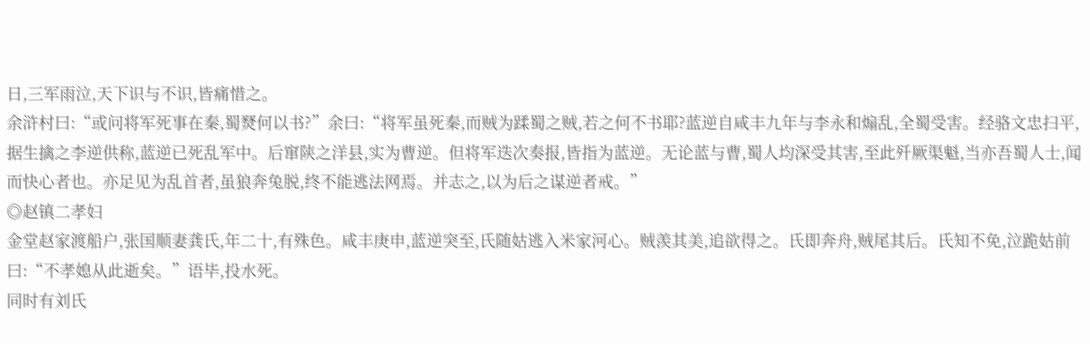日,三军雨泣,天下识与不识,皆痛惜之。
余浒村曰:“或问将军死事在秦,蜀燹何以书?”余曰:“将军虽死秦,而贼为蹂蜀之贼,若之何不书耶?蓝逆自咸丰九年与李永和煽乱,全蜀受害。经骆文忠扫平,据生擒之李逆供称,蓝逆已死乱军中。后窜陕之洋县,实为曹逆。但将军迭次奏报,皆指为蓝逆。无论蓝与曹,蜀人均深受其害,至此歼厥渠魁,当亦吾蜀人士,闻而快心者也。亦足见为乱首者,虽狼奔兔脱,终不能逃法网焉。并志之,以为后之谋逆者戒。”
◎赵镇二孝妇
金堂赵家渡船户,张国顺妻龚氏,年二十,有殊色。咸丰庚申,蓝逆突至,氏随姑逃入米家河心。贼羡其美,追欲得之。氏即奔舟,贼尾其后。氏知不免,泣跪姑前曰:“不孝媳从此逝矣。”语毕,投水死。
同时有刘氏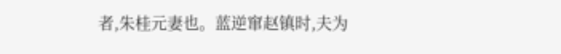者,朱桂元妻也。蓝逆窜赵镇时,夫为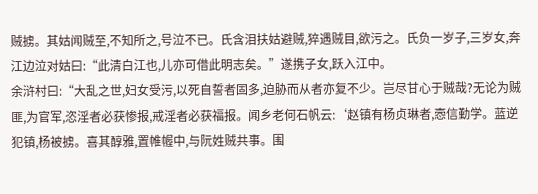贼掳。其姑闻贼至,不知所之,号泣不已。氏含泪扶姑避贼,猝遇贼目,欲污之。氏负一岁子,三岁女,奔江边泣对姑曰:“此清白江也,儿亦可借此明志矣。”遂携子女,跃入江中。
余浒村曰:“大乱之世,妇女受污,以死自誓者固多,迫胁而从者亦复不少。岂尽甘心于贼哉?无论为贼匪,为官军,恣淫者必获惨报,戒淫者必获福报。闻乡老何石帆云:‘赵镇有杨贞琳者,悫信勤学。蓝逆犯镇,杨被掳。喜其醇雅,置帷幄中,与阮姓贼共事。围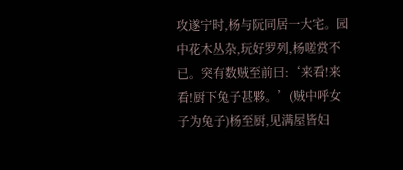攻遂宁时,杨与阮同居一大宅。园中花木丛杂,玩好罗列,杨嗟赏不已。突有数贼至前曰:‘来看!来看!厨下兔子甚夥。’(贼中呼女子为兔子)杨至厨,见满屋皆妇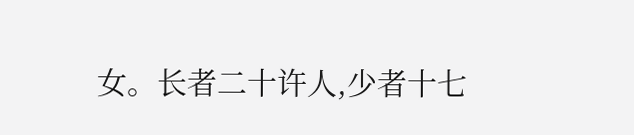女。长者二十许人,少者十七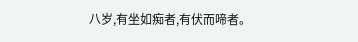八岁,有坐如痴者,有伏而啼者。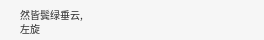然皆鬓绿垂云,
左旋